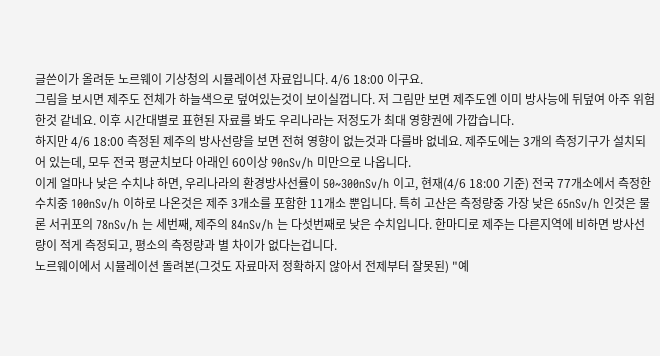글쓴이가 올려둔 노르웨이 기상청의 시뮬레이션 자료입니다. 4/6 18:00 이구요.
그림을 보시면 제주도 전체가 하늘색으로 덮여있는것이 보이실껍니다. 저 그림만 보면 제주도엔 이미 방사능에 뒤덮여 아주 위험한것 같네요. 이후 시간대별로 표현된 자료를 봐도 우리나라는 저정도가 최대 영향권에 가깝습니다.
하지만 4/6 18:00 측정된 제주의 방사선량을 보면 전혀 영향이 없는것과 다를바 없네요. 제주도에는 3개의 측정기구가 설치되어 있는데, 모두 전국 평균치보다 아래인 60이상 90nSv/h 미만으로 나옵니다.
이게 얼마나 낮은 수치냐 하면, 우리나라의 환경방사선률이 50~300nSv/h 이고, 현재(4/6 18:00 기준) 전국 77개소에서 측정한 수치중 100nSv/h 이하로 나온것은 제주 3개소를 포함한 11개소 뿐입니다. 특히 고산은 측정량중 가장 낮은 65nSv/h 인것은 물론 서귀포의 78nSv/h 는 세번째, 제주의 84nSv/h 는 다섯번째로 낮은 수치입니다. 한마디로 제주는 다른지역에 비하면 방사선량이 적게 측정되고, 평소의 측정량과 별 차이가 없다는겁니다.
노르웨이에서 시뮬레이션 돌려본(그것도 자료마저 정확하지 않아서 전제부터 잘못된) "예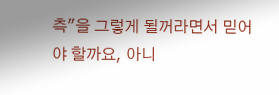측"을 그렇게 될꺼라면서 믿어야 할까요, 아니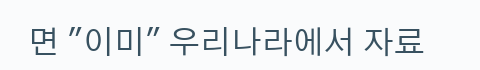면 "이미" 우리나라에서 자료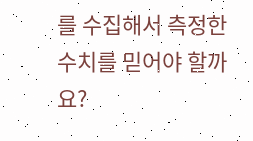를 수집해서 측정한 수치를 믿어야 할까요?